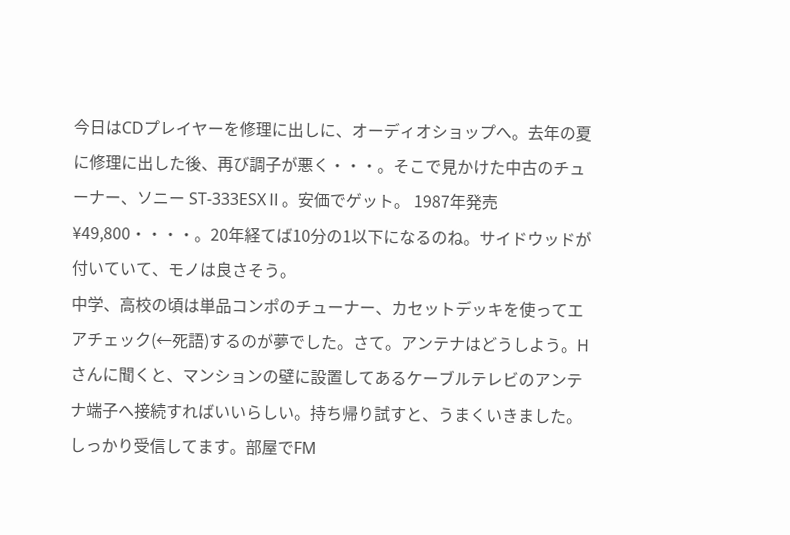今日はCDプレイヤーを修理に出しに、オーディオショップへ。去年の夏に修理に出した後、再び調子が悪く・・・。そこで見かけた中古のチューナー、ソニー ST-333ESXⅡ。安価でゲット。 1987年発売 ¥49,800・・・・。20年経てば10分の1以下になるのね。サイドウッドが付いていて、モノは良さそう。
中学、高校の頃は単品コンポのチューナー、カセットデッキを使ってエアチェック(←死語)するのが夢でした。さて。アンテナはどうしよう。Hさんに聞くと、マンションの壁に設置してあるケーブルテレビのアンテナ端子へ接続すればいいらしい。持ち帰り試すと、うまくいきました。しっかり受信してます。部屋でFM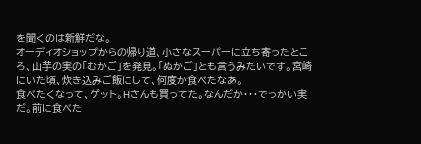を聞くのは新鮮だな。
オーディオショップからの帰り道、小さなスーパーに立ち寄ったところ、山芋の実の「むかご」を発見。「ぬかご」とも言うみたいです。宮崎にいた頃、炊き込みご飯にして、何度か食べたなあ。
食べたくなって、ゲット。Hさんも買ってた。なんだか・・・でっかい実だ。前に食べた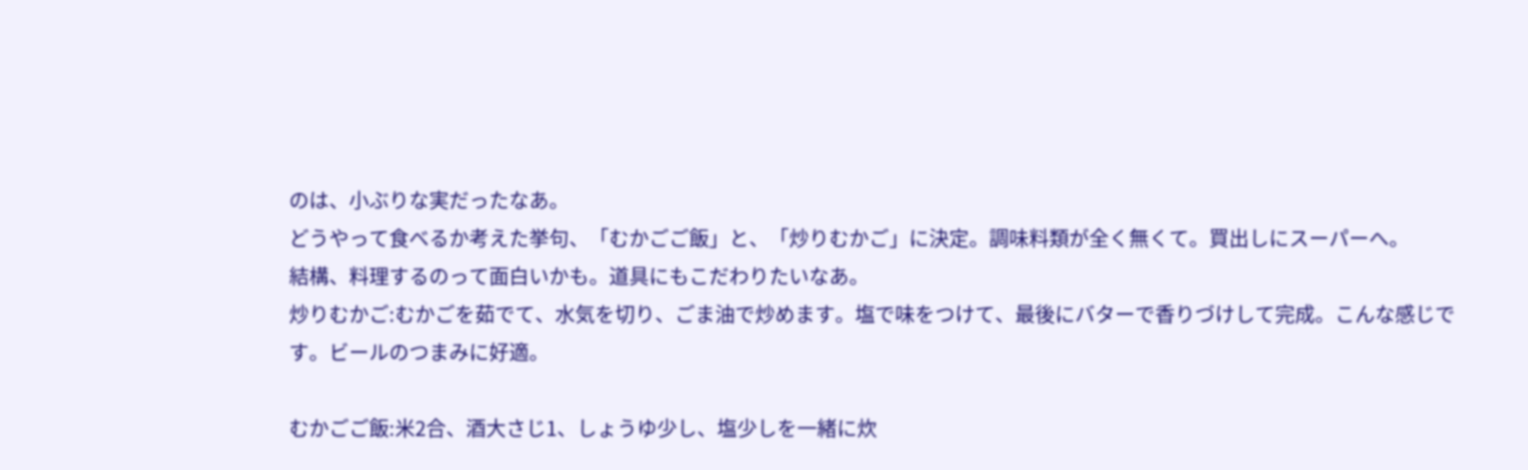のは、小ぶりな実だったなあ。
どうやって食べるか考えた挙句、「むかごご飯」と、「炒りむかご」に決定。調味料類が全く無くて。買出しにスーパーへ。
結構、料理するのって面白いかも。道具にもこだわりたいなあ。
炒りむかご:むかごを茹でて、水気を切り、ごま油で炒めます。塩で味をつけて、最後にバターで香りづけして完成。こんな感じです。ビールのつまみに好適。

むかごご飯:米2合、酒大さじ1、しょうゆ少し、塩少しを一緒に炊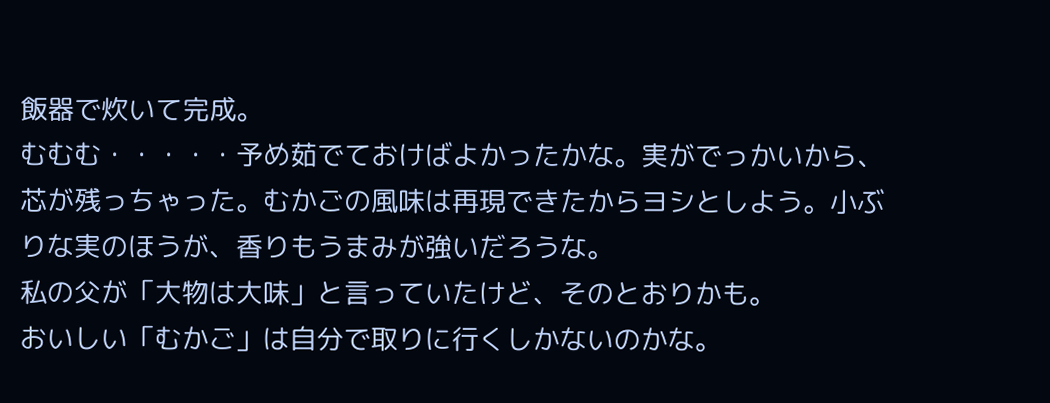飯器で炊いて完成。
むむむ・・・・・予め茹でておけばよかったかな。実がでっかいから、芯が残っちゃった。むかごの風味は再現できたからヨシとしよう。小ぶりな実のほうが、香りもうまみが強いだろうな。
私の父が「大物は大味」と言っていたけど、そのとおりかも。
おいしい「むかご」は自分で取りに行くしかないのかな。